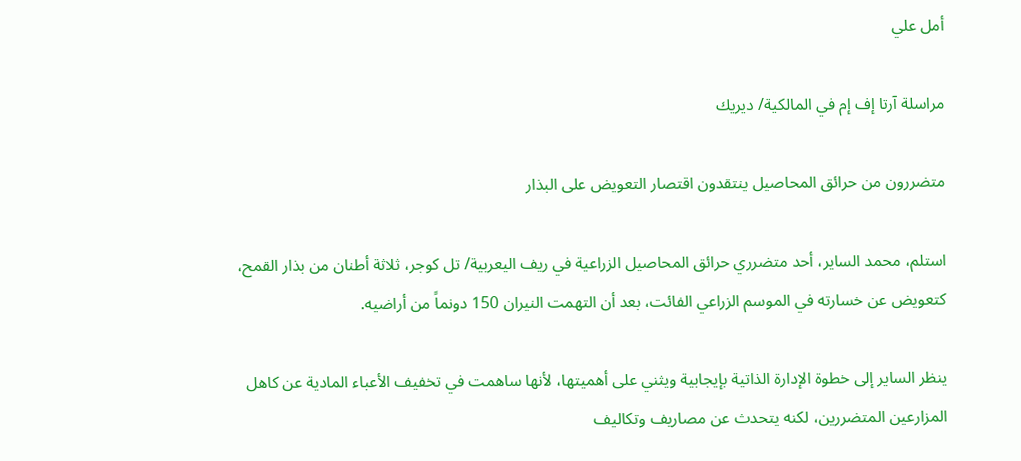أمل علي

مراسلة آرتا إف إم في المالكية/ ديريك

متضررون من حرائق المحاصيل ينتقدون اقتصار التعويض على البذار

استلم، محمد الساير، أحد متضرري حرائق المحاصيل الزراعية في ريف اليعربية/ تل كوجر، ثلاثة أطنان من بذار القمح، كتعويض عن خسارته في الموسم الزراعي الفائت، بعد أن التهمت النيران 150 دونماً من أراضيه.

ينظر الساير إلى خطوة الإدارة الذاتية بإيجابية ويثني على أهميتها، لأنها ساهمت في تخفيف الأعباء المادية عن كاهل المزارعين المتضررين، لكنه يتحدث عن مصاريف وتكاليف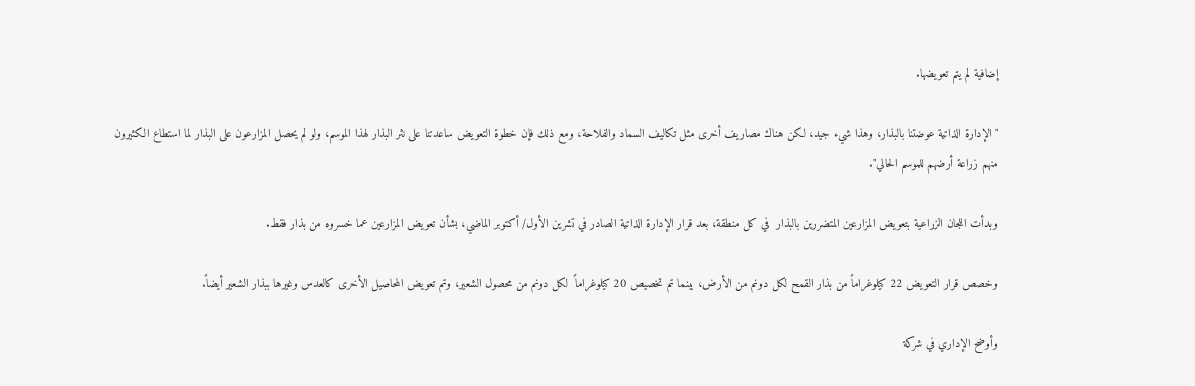إضافية لم يتم تعويضها.

"الإدارة الذاتية عوضتنا بالبذار، وهذا شيء جيد، لكن هناك مصاريف أخرى مثل تكاليف السماد والفلاحة، ومع ذلك فإن خطوة التعويض ساعدتنا على نثر البذار لهذا الموسم، ولو لم يحصل المزارعون على البذار لما استطاع الكثيرون منهم زراعة أرضهم للموسم الحالي".

وبدأت اللجان الزراعية بتعويض المزارعين المتضررين بالبذار  في كل منطقة، بعد قرار الإدارة الذاتية الصادر في تشرين الأول/ أكتوبر الماضي، بشأن تعويض المزارعين عما خسروه من بذار فقط.

وخصص قرار التعويض 22 كيلوغراماً من بذار القمح لكل دونم من الأرض، بينما تم تخصيص 20 كيلوغراماً  لكل دونم من محصول الشعير، وتم تعويض المحاصيل الأخرى كالعدس وغيرها ببذار الشعير أيضاً.

وأوضح الإداري في شركة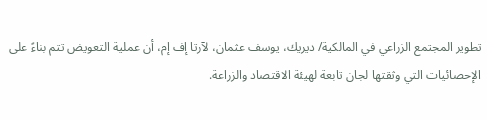تطوير المجتمع الزراعي في المالكية/ ديريك، يوسف عثمان، لآرتا إف إم، أن عملية التعويض تتم بناءً على الإحصائيات التي وثقتها لجان تابعة لهيئة الاقتصاد والزراعة.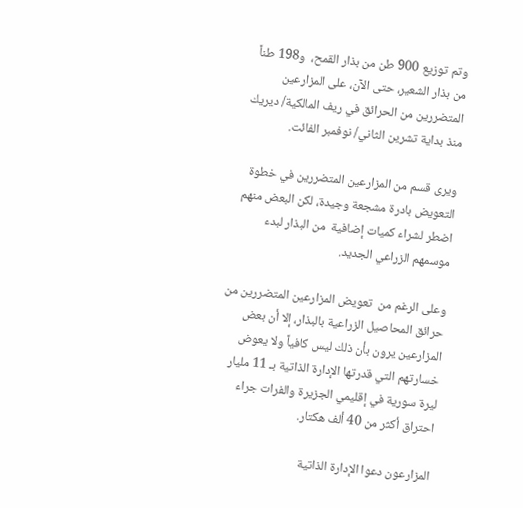وتم توزيع 900 طن من بذار القمح،  و198 طناً من بذار الشعير، حتى الآن، على المزارعين المتضررين من الحرائق في ريف المالكية/ ديريك منذ بداية تشرين الثاني/ نوفمبر الفائت.

ويرى قسم من المزارعين المتضررين في خطوة التعويض بادرة مشجعة وجيدة، لكن البعض منهم اضطر لشراء كميات إضافية  من البذار لبدء موسمهم الزراعي الجديد.

وعلى الرغم من  تعويض المزارعين المتضررين من حرائق المحاصيل الزراعية بالبذار، إلا أن بعض المزارعين يرون بأن ذلك ليس كافياً ولا يعوض خسارتهم التي قدرتها الإدارة الذاتية بـ 11 مليار ليرة سورية في إقليمي الجزيرة والفرات جراء احتراق أكثر من 40 ألف هكتار.

المزارعون دعوا الإدارة الذاتية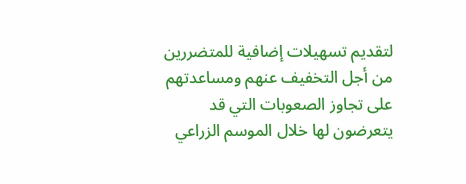لتقديم تسهيلات إضافية للمتضررين من أجل التخفيف عنهم ومساعدتهم على تجاوز الصعوبات التي قد يتعرضون لها خلال الموسم الزراعي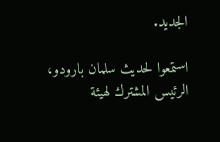الجديد.

استمعوا لحديث سلمان بارودو، الرئيس المشترك لهيئة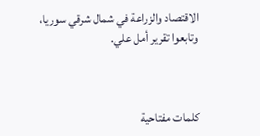الاقتصاد والزراعة في شمال شرقي سوريا، وتابعوا تقرير أمل علي.



كلمات مفتاحية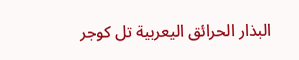البذار الحرائق اليعربية تل كوجر